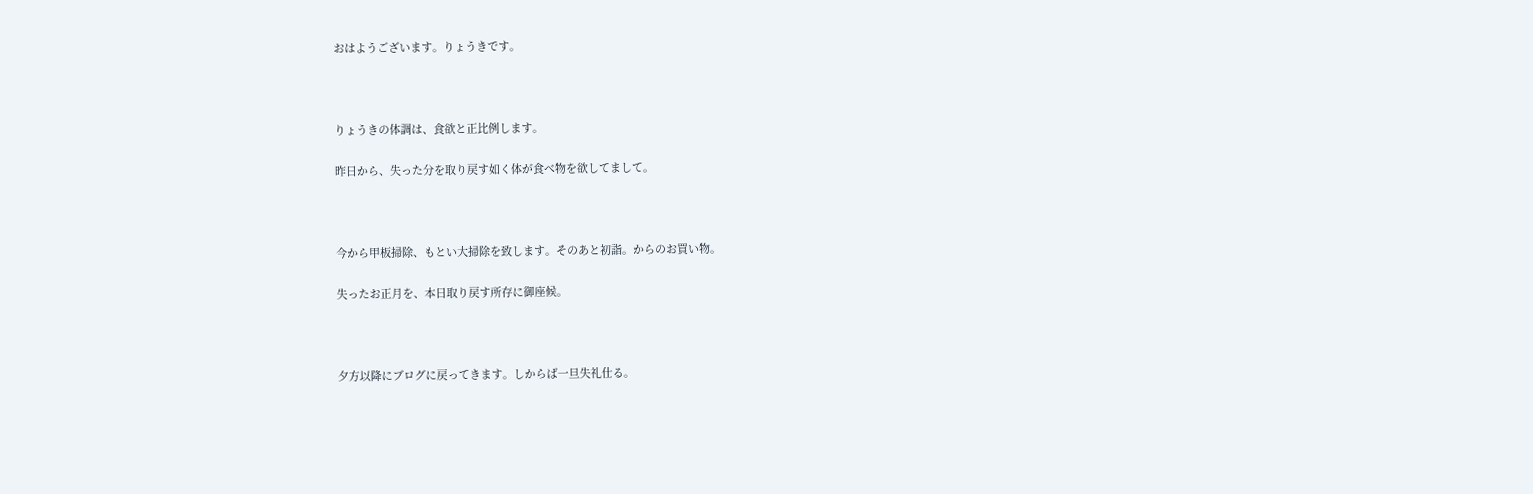おはようございます。りょうきです。



りょうきの体調は、食欲と正比例します。

昨日から、失った分を取り戻す如く体が食べ物を欲してまして。



今から甲板掃除、もとい大掃除を致します。そのあと初詣。からのお買い物。

失ったお正月を、本日取り戻す所存に御座候。



夕方以降にブログに戻ってきます。しからば一旦失礼仕る。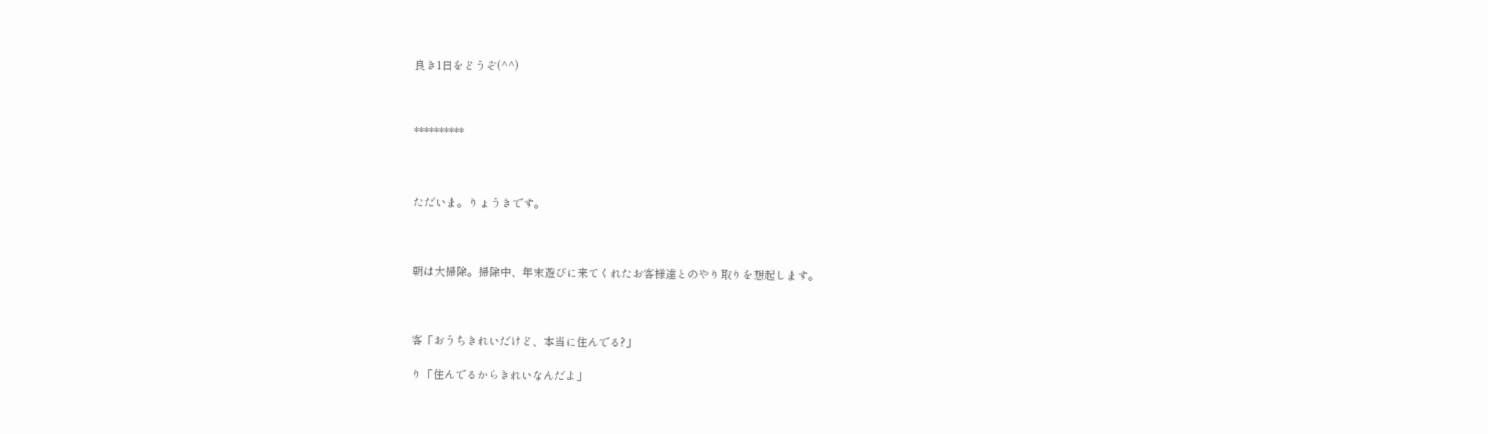良き1日をどうぞ(^^)



**********



ただいま。りょうきです。



朝は大掃除。掃除中、年末遊びに来てくれたお客様達とのやり取りを想起します。



客「おうちきれいだけど、本当に住んでる?」

り「住んでるからきれいなんだよ」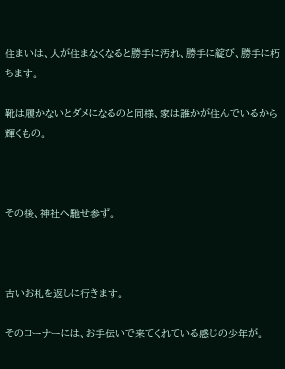住まいは、人が住まなくなると勝手に汚れ、勝手に綻び、勝手に朽ちます。

靴は履かないとダメになるのと同様、家は誰かが住んでいるから輝くもの。



その後、神社へ馳せ参ず。



古いお札を返しに行きます。

そのコーナーには、お手伝いで来てくれている感じの少年が。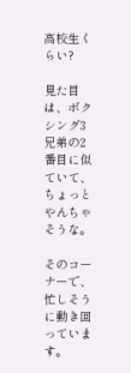高校生くらい?

見た目は、ボクシング3兄弟の2番目に似ていて、ちょっとやんちゃそうな。

そのコーナーで、忙しそうに動き回っています。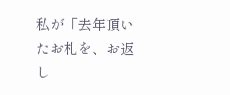私が「去年頂いたお札を、お返し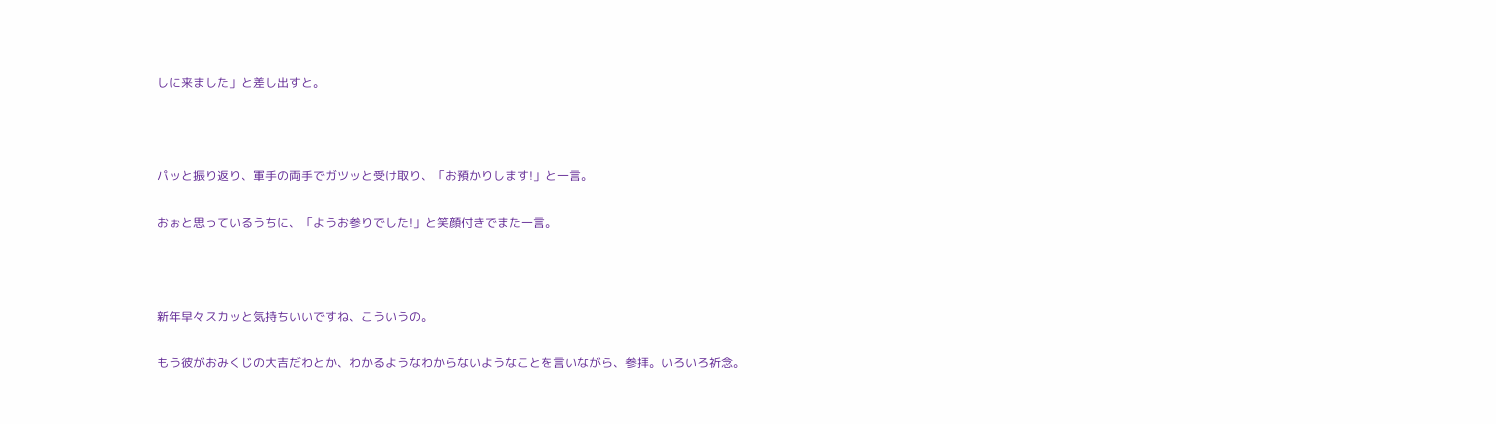しに来ました」と差し出すと。



パッと振り返り、軍手の両手でガツッと受け取り、「お預かりします!」と一言。

おぉと思っているうちに、「ようお参りでした!」と笑顔付きでまた一言。



新年早々スカッと気持ちいいですね、こういうの。

もう彼がおみくじの大吉だわとか、わかるようなわからないようなことを言いながら、参拝。いろいろ祈念。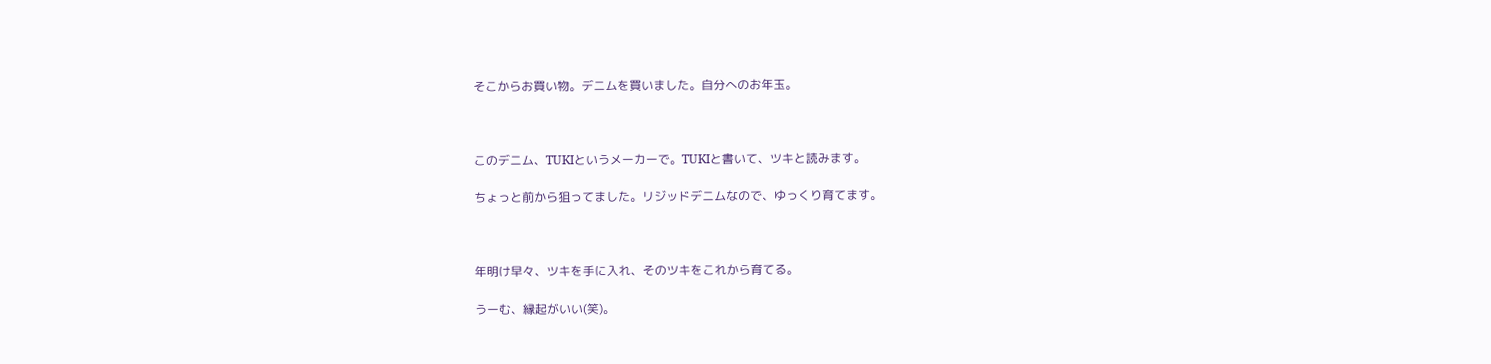そこからお買い物。デニムを買いました。自分へのお年玉。



このデニム、TUKIというメーカーで。TUKIと書いて、ツキと読みます。

ちょっと前から狙ってました。リジッドデニムなので、ゆっくり育てます。



年明け早々、ツキを手に入れ、そのツキをこれから育てる。

うーむ、縁起がいい(笑)。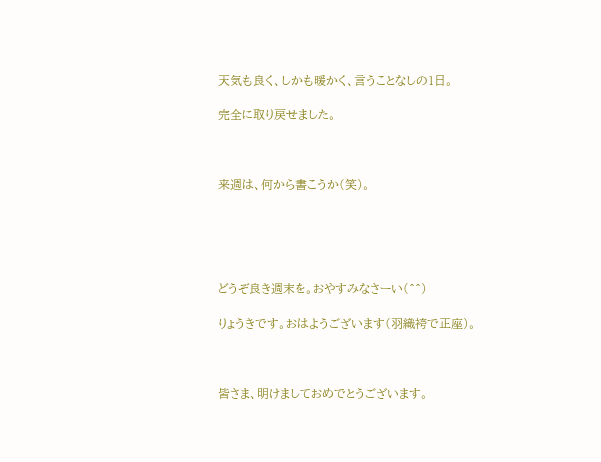天気も良く、しかも暖かく、言うことなしの1日。

完全に取り戻せました。



来週は、何から書こうか(笑)。





どうぞ良き週末を。おやすみなさーい(^^)

りょうきです。おはようございます(羽織袴で正座)。



皆さま、明けましておめでとうございます。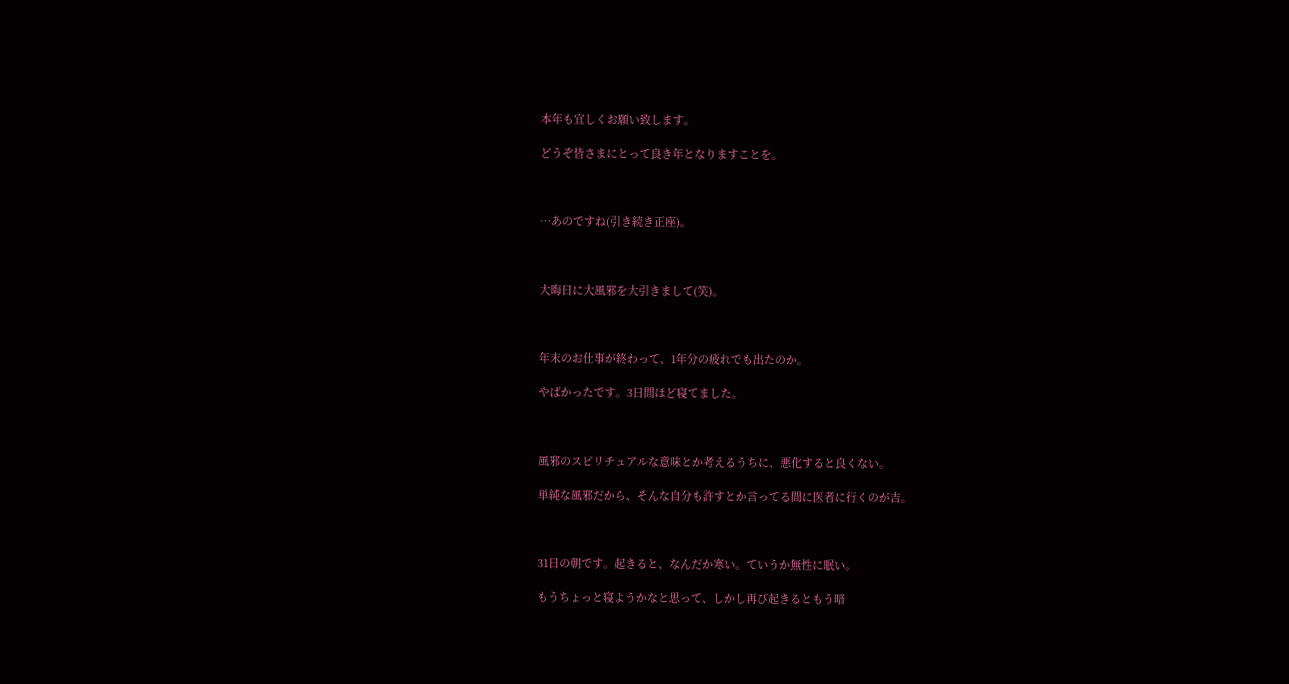本年も宜しくお願い致します。

どうぞ皆さまにとって良き年となりますことを。



…あのですね(引き続き正座)。



大晦日に大風邪を大引きまして(笑)。



年末のお仕事が終わって、1年分の疲れでも出たのか。

やばかったです。3日間ほど寝てました。



風邪のスピリチュアルな意味とか考えるうちに、悪化すると良くない。

単純な風邪だから、そんな自分も許すとか言ってる間に医者に行くのが吉。



31日の朝です。起きると、なんだか寒い。ていうか無性に眠い。

もうちょっと寝ようかなと思って、しかし再び起きるともう暗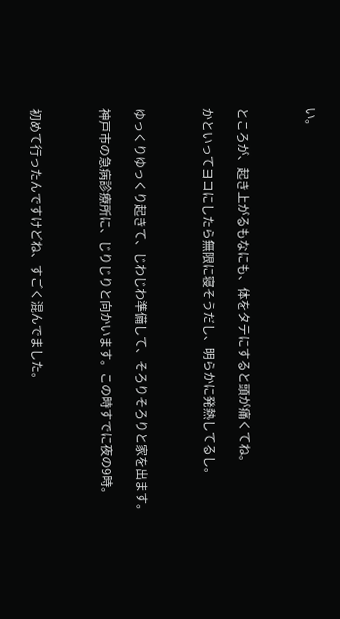い。



ところが、起き上がるもなにも、体をタテにすると頭が痛くてね。

かといってヨコにしたら無限に寝そうだし、明らかに発熱してるし。



ゆっくりゆっくり起きて、じわじわ準備して、そろりそろりと家を出ます。

神戸市の急病診療所に、じりじりと向かいます。この時すでに夜の9時。



初めて行ったんですけどね、すごく混んでました。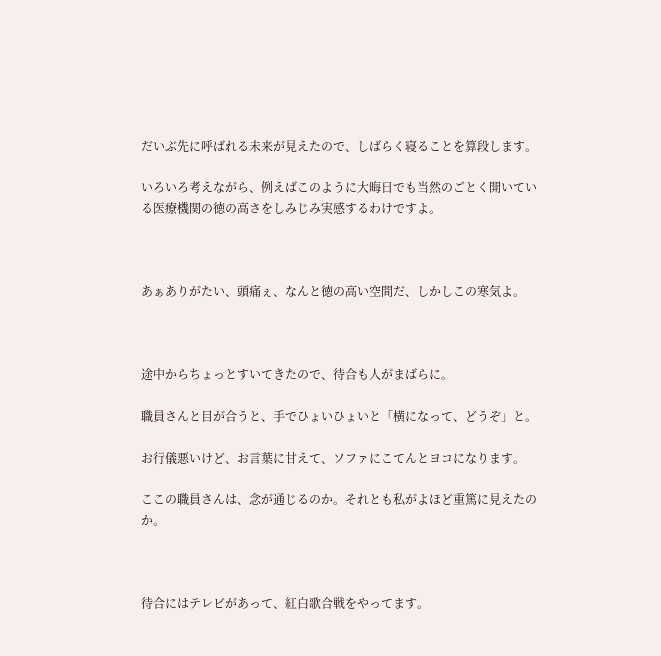だいぶ先に呼ばれる未来が見えたので、しばらく寝ることを算段します。

いろいろ考えながら、例えばこのように大晦日でも当然のごとく開いている医療機関の徳の高さをしみじみ実感するわけですよ。



あぁありがたい、頭痛ぇ、なんと徳の高い空間だ、しかしこの寒気よ。



途中からちょっとすいてきたので、待合も人がまばらに。

職員さんと目が合うと、手でひょいひょいと「横になって、どうぞ」と。

お行儀悪いけど、お言葉に甘えて、ソファにこてんとヨコになります。

ここの職員さんは、念が通じるのか。それとも私がよほど重篤に見えたのか。



待合にはテレビがあって、紅白歌合戦をやってます。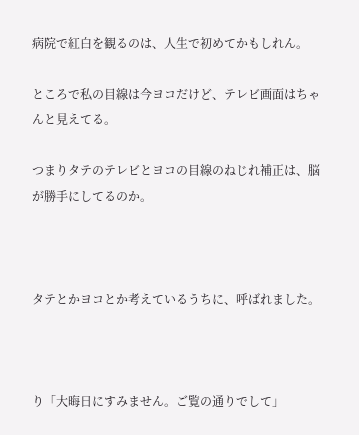病院で紅白を観るのは、人生で初めてかもしれん。

ところで私の目線は今ヨコだけど、テレビ画面はちゃんと見えてる。

つまりタテのテレビとヨコの目線のねじれ補正は、脳が勝手にしてるのか。



タテとかヨコとか考えているうちに、呼ばれました。



り「大晦日にすみません。ご覧の通りでして」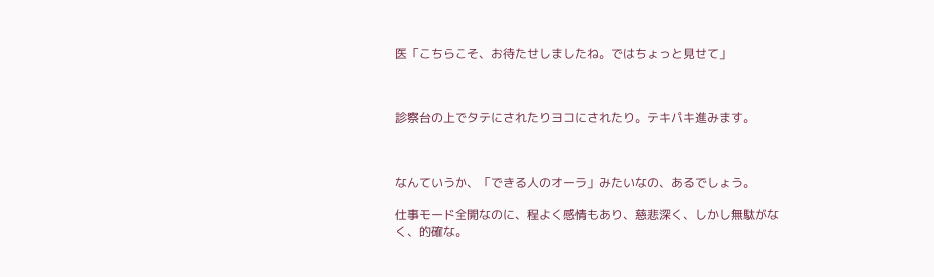医「こちらこそ、お待たせしましたね。ではちょっと見せて」



診察台の上でタテにされたりヨコにされたり。テキパキ進みます。



なんていうか、「できる人のオーラ」みたいなの、あるでしょう。

仕事モード全開なのに、程よく感情もあり、慈悲深く、しかし無駄がなく、的確な。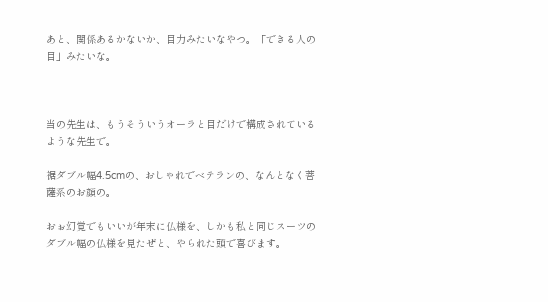あと、関係あるかないか、目力みたいなやつ。「できる人の目」みたいな。



当の先生は、もうそういうオーラと目だけで構成されているような先生で。

裾ダブル幅4.5cmの、おしゃれでベテランの、なんとなく菩薩系のお顔の。

おぉ幻覚でもいいが年末に仏様を、しかも私と同じスーツのダブル幅の仏様を見たぜと、やられた頭で喜びます。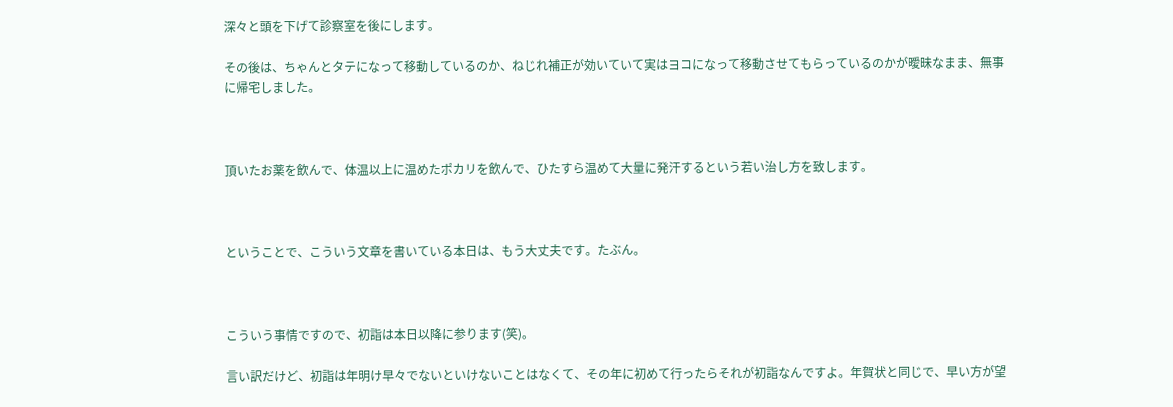深々と頭を下げて診察室を後にします。

その後は、ちゃんとタテになって移動しているのか、ねじれ補正が効いていて実はヨコになって移動させてもらっているのかが曖昧なまま、無事に帰宅しました。



頂いたお薬を飲んで、体温以上に温めたポカリを飲んで、ひたすら温めて大量に発汗するという若い治し方を致します。



ということで、こういう文章を書いている本日は、もう大丈夫です。たぶん。



こういう事情ですので、初詣は本日以降に参ります(笑)。

言い訳だけど、初詣は年明け早々でないといけないことはなくて、その年に初めて行ったらそれが初詣なんですよ。年賀状と同じで、早い方が望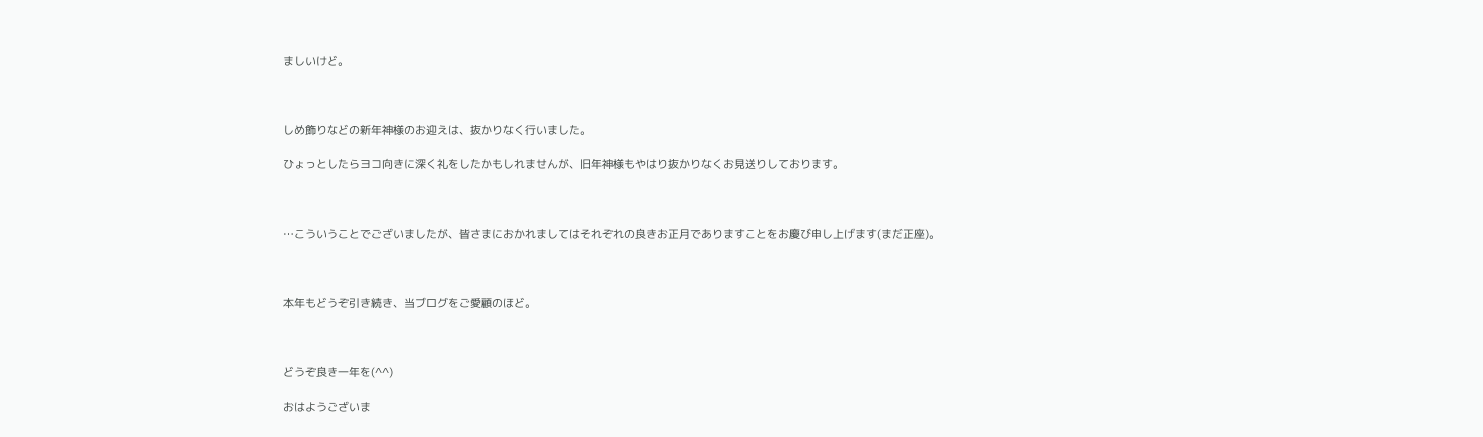ましいけど。



しめ飾りなどの新年神様のお迎えは、抜かりなく行いました。

ひょっとしたらヨコ向きに深く礼をしたかもしれませんが、旧年神様もやはり抜かりなくお見送りしております。



…こういうことでございましたが、皆さまにおかれましてはそれぞれの良きお正月でありますことをお慶び申し上げます(まだ正座)。



本年もどうぞ引き続き、当ブログをご愛顧のほど。



どうぞ良き一年を(^^)

おはようございま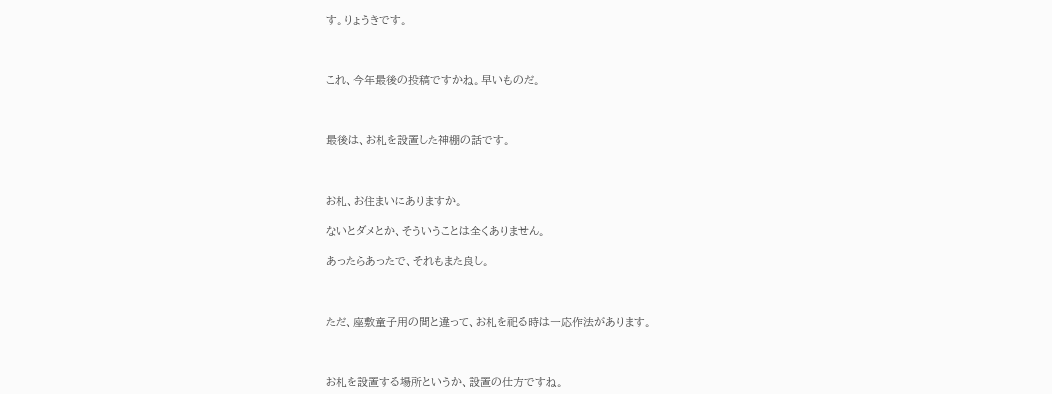す。りょうきです。



これ、今年最後の投稿ですかね。早いものだ。



最後は、お札を設置した神棚の話です。



お札、お住まいにありますか。

ないとダメとか、そういうことは全くありません。

あったらあったで、それもまた良し。



ただ、座敷童子用の間と違って、お札を祀る時は一応作法があります。



お札を設置する場所というか、設置の仕方ですね。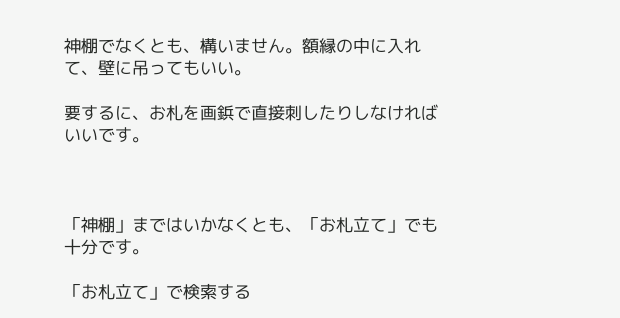神棚でなくとも、構いません。額縁の中に入れて、壁に吊ってもいい。

要するに、お札を画鋲で直接刺したりしなければいいです。



「神棚」まではいかなくとも、「お札立て」でも十分です。

「お札立て」で検索する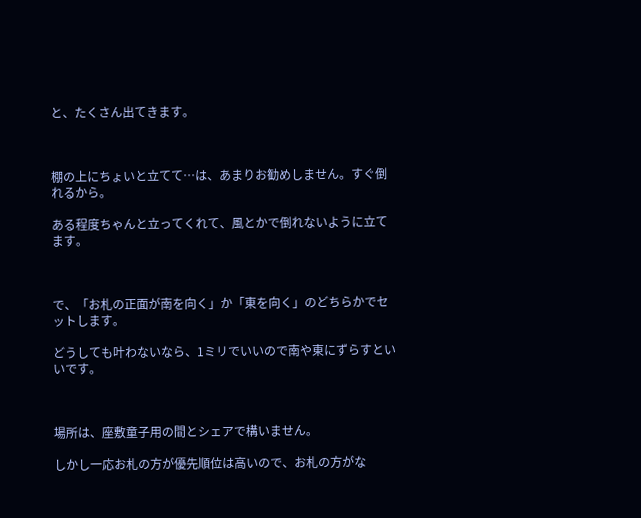と、たくさん出てきます。



棚の上にちょいと立てて…は、あまりお勧めしません。すぐ倒れるから。

ある程度ちゃんと立ってくれて、風とかで倒れないように立てます。



で、「お札の正面が南を向く」か「東を向く」のどちらかでセットします。

どうしても叶わないなら、1ミリでいいので南や東にずらすといいです。



場所は、座敷童子用の間とシェアで構いません。

しかし一応お札の方が優先順位は高いので、お札の方がな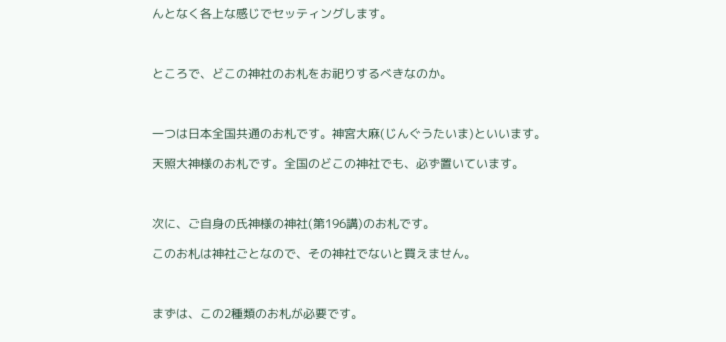んとなく各上な感じでセッティングします。



ところで、どこの神社のお札をお祀りするべきなのか。



一つは日本全国共通のお札です。神宮大麻(じんぐうたいま)といいます。

天照大神様のお札です。全国のどこの神社でも、必ず置いています。



次に、ご自身の氏神様の神社(第196講)のお札です。

このお札は神社ごとなので、その神社でないと買えません。



まずは、この2種類のお札が必要です。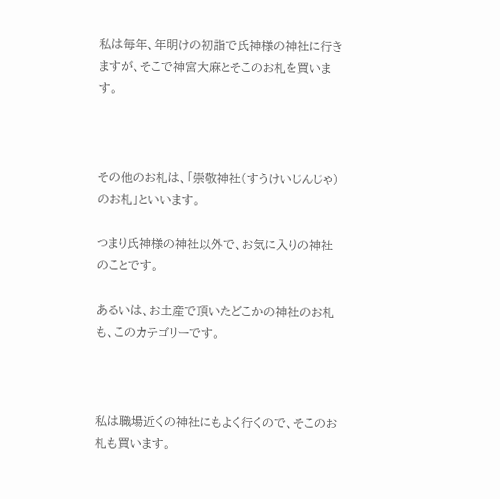私は毎年、年明けの初詣で氏神様の神社に行きますが、そこで神宮大麻とそこのお札を買います。



その他のお札は、「崇敬神社(すうけいじんじゃ)のお札」といいます。

つまり氏神様の神社以外で、お気に入りの神社のことです。

あるいは、お土産で頂いたどこかの神社のお札も、このカテゴリーです。



私は職場近くの神社にもよく行くので、そこのお札も買います。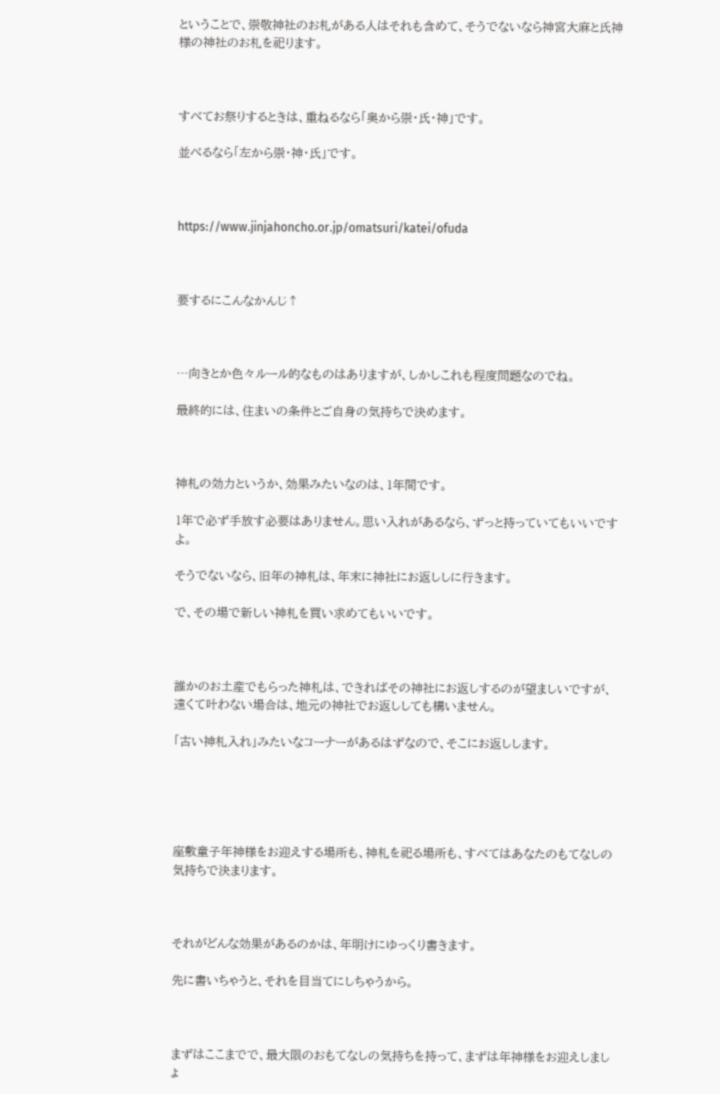ということで、崇敬神社のお札がある人はそれも含めて、そうでないなら神宮大麻と氏神様の神社のお札を祀ります。



すべてお祭りするときは、重ねるなら「奥から崇・氏・神」です。

並べるなら「左から崇・神・氏」です。



https://www.jinjahoncho.or.jp/omatsuri/katei/ofuda



要するにこんなかんじ↑



…向きとか色々ルール的なものはありますが、しかしこれも程度問題なのでね。

最終的には、住まいの条件とご自身の気持ちで決めます。



神札の効力というか、効果みたいなのは、1年間です。

1年で必ず手放す必要はありません。思い入れがあるなら、ずっと持っていてもいいですよ。

そうでないなら、旧年の神札は、年末に神社にお返ししに行きます。

で、その場で新しい神札を買い求めてもいいです。



誰かのお土産でもらった神札は、できればその神社にお返しするのが望ましいですが、遠くて叶わない場合は、地元の神社でお返ししても構いません。

「古い神札入れ」みたいなコーナーがあるはずなので、そこにお返しします。





座敷童子年神様をお迎えする場所も、神札を祀る場所も、すべてはあなたのもてなしの気持ちで決まります。



それがどんな効果があるのかは、年明けにゆっくり書きます。

先に書いちゃうと、それを目当てにしちゃうから。



まずはここまでで、最大限のおもてなしの気持ちを持って、まずは年神様をお迎えしましょ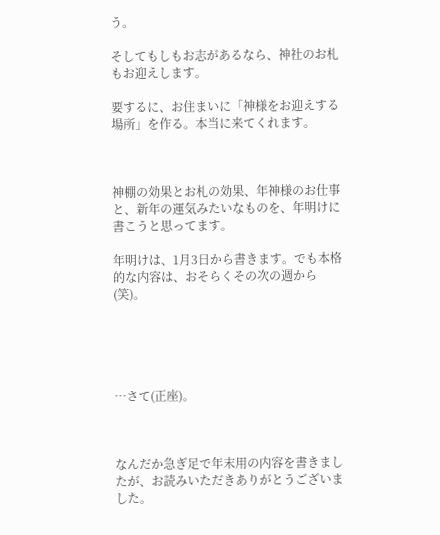う。

そしてもしもお志があるなら、神社のお札もお迎えします。

要するに、お住まいに「神様をお迎えする場所」を作る。本当に来てくれます。



神棚の効果とお札の効果、年神様のお仕事と、新年の運気みたいなものを、年明けに書こうと思ってます。

年明けは、1月3日から書きます。でも本格的な内容は、おそらくその次の週から(笑)。





…さて(正座)。



なんだか急ぎ足で年末用の内容を書きましたが、お読みいただきありがとうございました。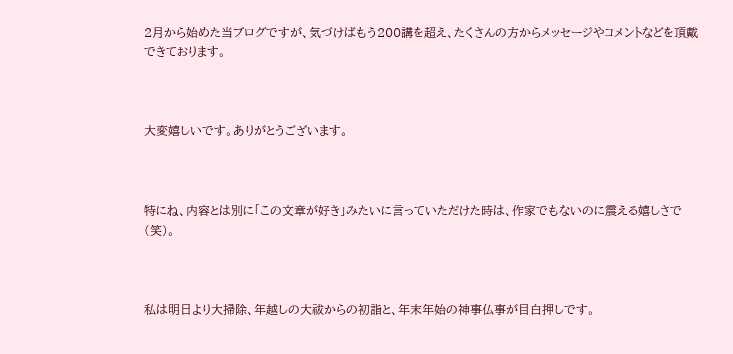2月から始めた当ブログですが、気づけばもう200講を超え、たくさんの方からメッセージやコメントなどを頂戴できております。



大変嬉しいです。ありがとうございます。



特にね、内容とは別に「この文章が好き」みたいに言っていただけた時は、作家でもないのに震える嬉しさで(笑)。



私は明日より大掃除、年越しの大祓からの初詣と、年末年始の神事仏事が目白押しです。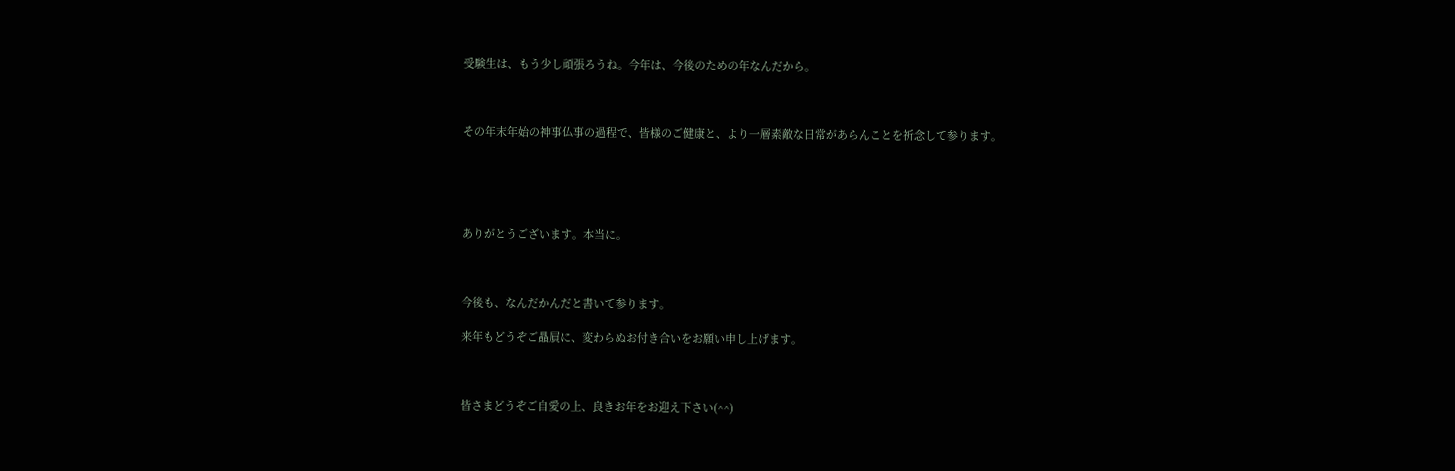受験生は、もう少し頑張ろうね。今年は、今後のための年なんだから。



その年末年始の神事仏事の過程で、皆様のご健康と、より一層素敵な日常があらんことを祈念して参ります。





ありがとうございます。本当に。



今後も、なんだかんだと書いて参ります。

来年もどうぞご贔屓に、変わらぬお付き合いをお願い申し上げます。



皆さまどうぞご自愛の上、良きお年をお迎え下さい(^^)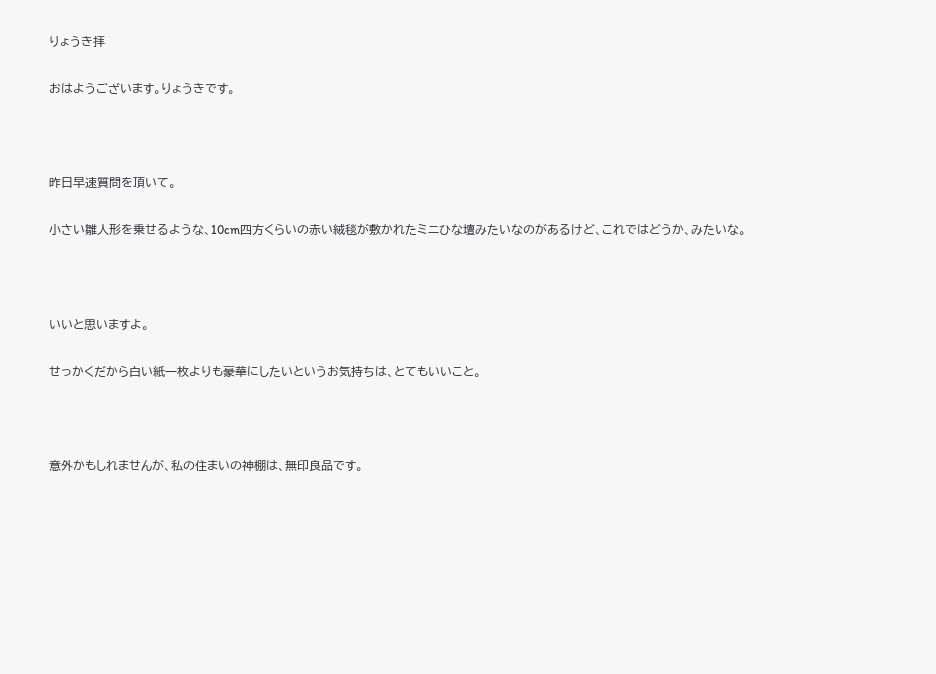りょうき拝

おはようございます。りょうきです。



昨日早速質問を頂いて。

小さい雛人形を乗せるような、10cm四方くらいの赤い絨毯が敷かれたミニひな壇みたいなのがあるけど、これではどうか、みたいな。



いいと思いますよ。

せっかくだから白い紙一枚よりも豪華にしたいというお気持ちは、とてもいいこと。



意外かもしれませんが、私の住まいの神棚は、無印良品です。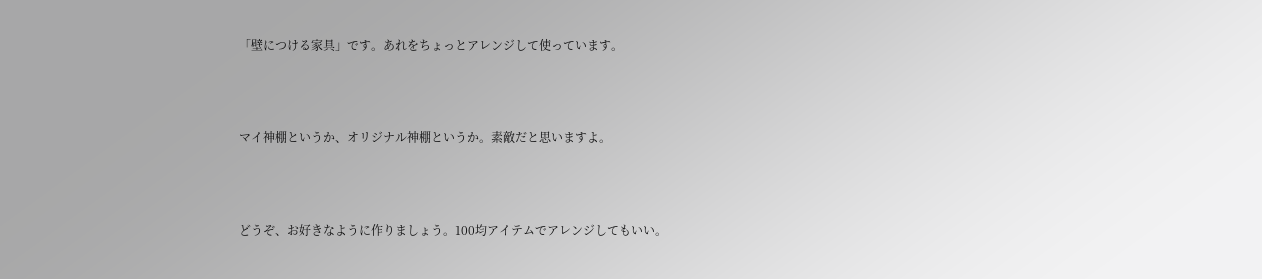「壁につける家具」です。あれをちょっとアレンジして使っています。



マイ神棚というか、オリジナル神棚というか。素敵だと思いますよ。



どうぞ、お好きなように作りましょう。100均アイテムでアレンジしてもいい。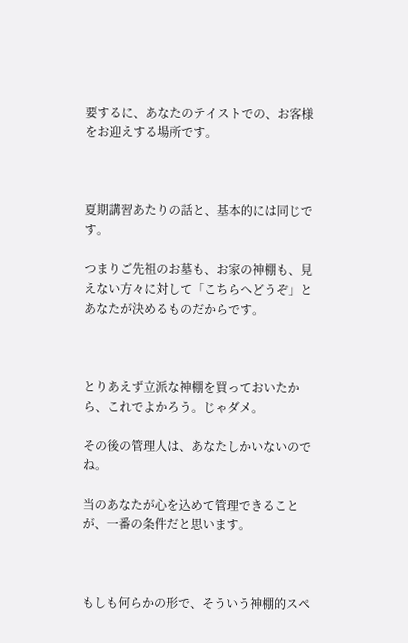要するに、あなたのテイストでの、お客様をお迎えする場所です。



夏期講習あたりの話と、基本的には同じです。

つまりご先祖のお墓も、お家の神棚も、見えない方々に対して「こちらへどうぞ」とあなたが決めるものだからです。



とりあえず立派な神棚を買っておいたから、これでよかろう。じゃダメ。

その後の管理人は、あなたしかいないのでね。

当のあなたが心を込めて管理できることが、一番の条件だと思います。



もしも何らかの形で、そういう神棚的スペ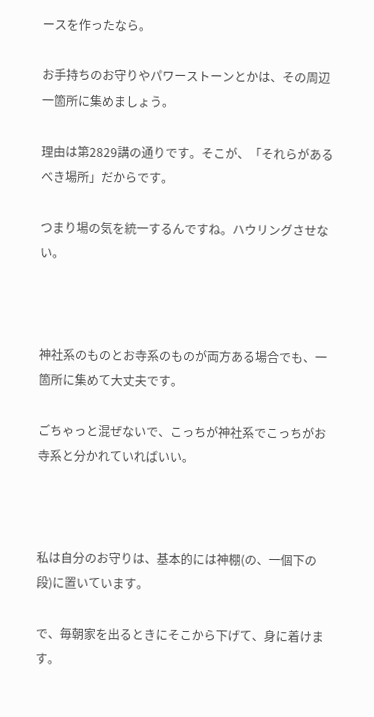ースを作ったなら。

お手持ちのお守りやパワーストーンとかは、その周辺一箇所に集めましょう。

理由は第2829講の通りです。そこが、「それらがあるべき場所」だからです。

つまり場の気を統一するんですね。ハウリングさせない。



神社系のものとお寺系のものが両方ある場合でも、一箇所に集めて大丈夫です。

ごちゃっと混ぜないで、こっちが神社系でこっちがお寺系と分かれていればいい。



私は自分のお守りは、基本的には神棚(の、一個下の段)に置いています。

で、毎朝家を出るときにそこから下げて、身に着けます。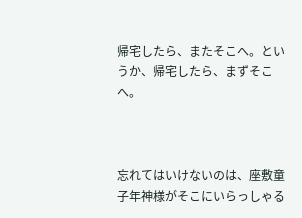帰宅したら、またそこへ。というか、帰宅したら、まずそこへ。



忘れてはいけないのは、座敷童子年神様がそこにいらっしゃる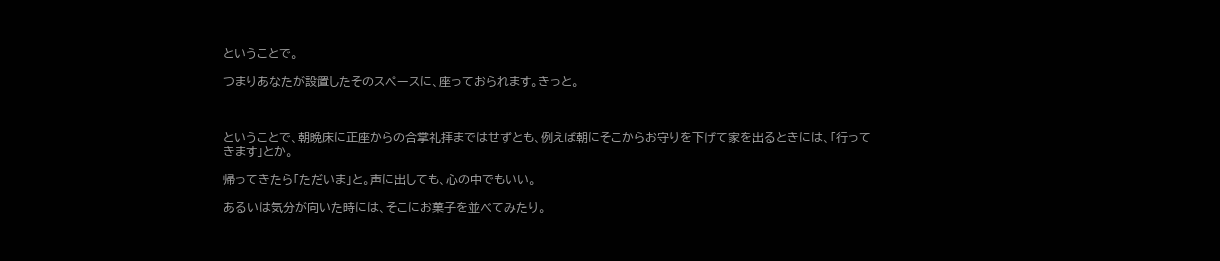ということで。

つまりあなたが設置したそのスペースに、座っておられます。きっと。



ということで、朝晩床に正座からの合掌礼拝まではせずとも、例えば朝にそこからお守りを下げて家を出るときには、「行ってきます」とか。

帰ってきたら「ただいま」と。声に出しても、心の中でもいい。

あるいは気分が向いた時には、そこにお菓子を並べてみたり。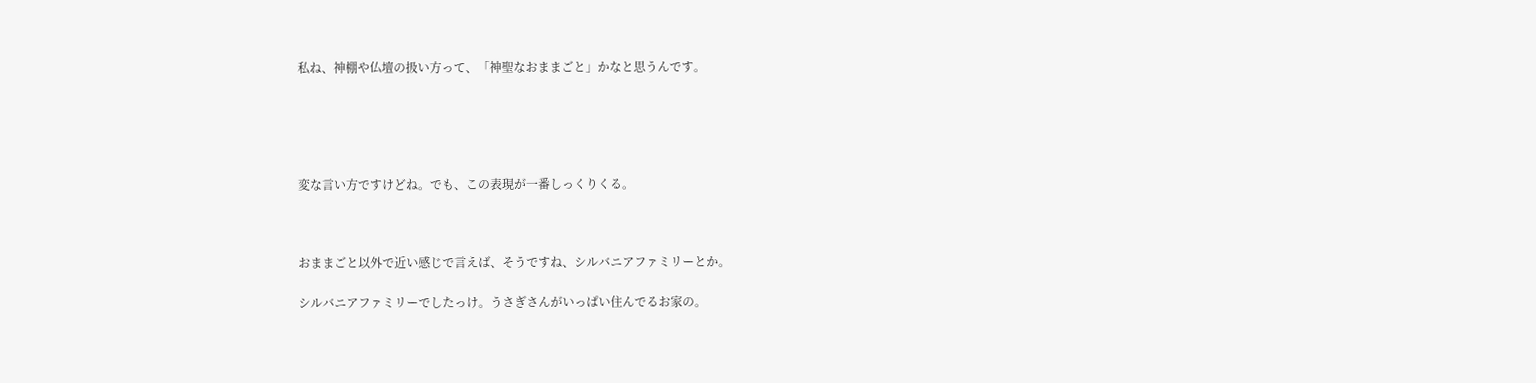私ね、神棚や仏壇の扱い方って、「神聖なおままごと」かなと思うんです。





変な言い方ですけどね。でも、この表現が一番しっくりくる。



おままごと以外で近い感じで言えば、そうですね、シルバニアファミリーとか。

シルバニアファミリーでしたっけ。うさぎさんがいっぱい住んでるお家の。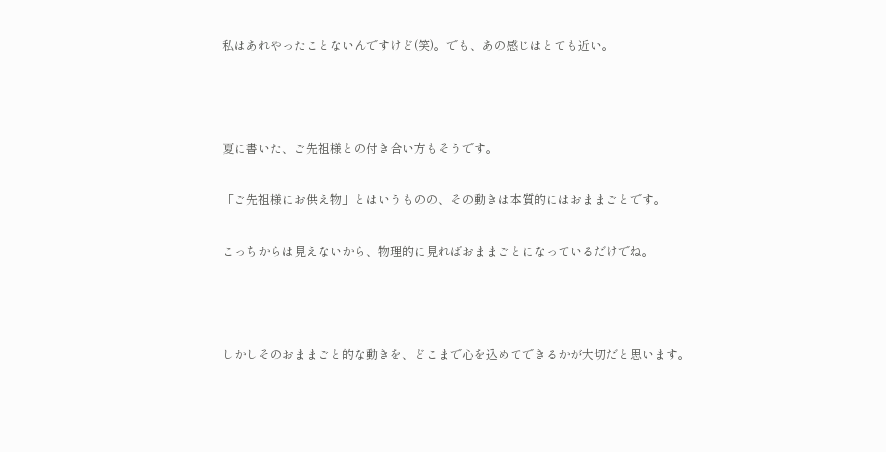私はあれやったことないんですけど(笑)。でも、あの感じはとても近い。



夏に書いた、ご先祖様との付き合い方もそうです。

「ご先祖様にお供え物」とはいうものの、その動きは本質的にはおままごとです。

こっちからは見えないから、物理的に見ればおままごとになっているだけでね。



しかしそのおままごと的な動きを、どこまで心を込めてできるかが大切だと思います。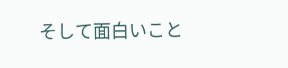そして面白いこと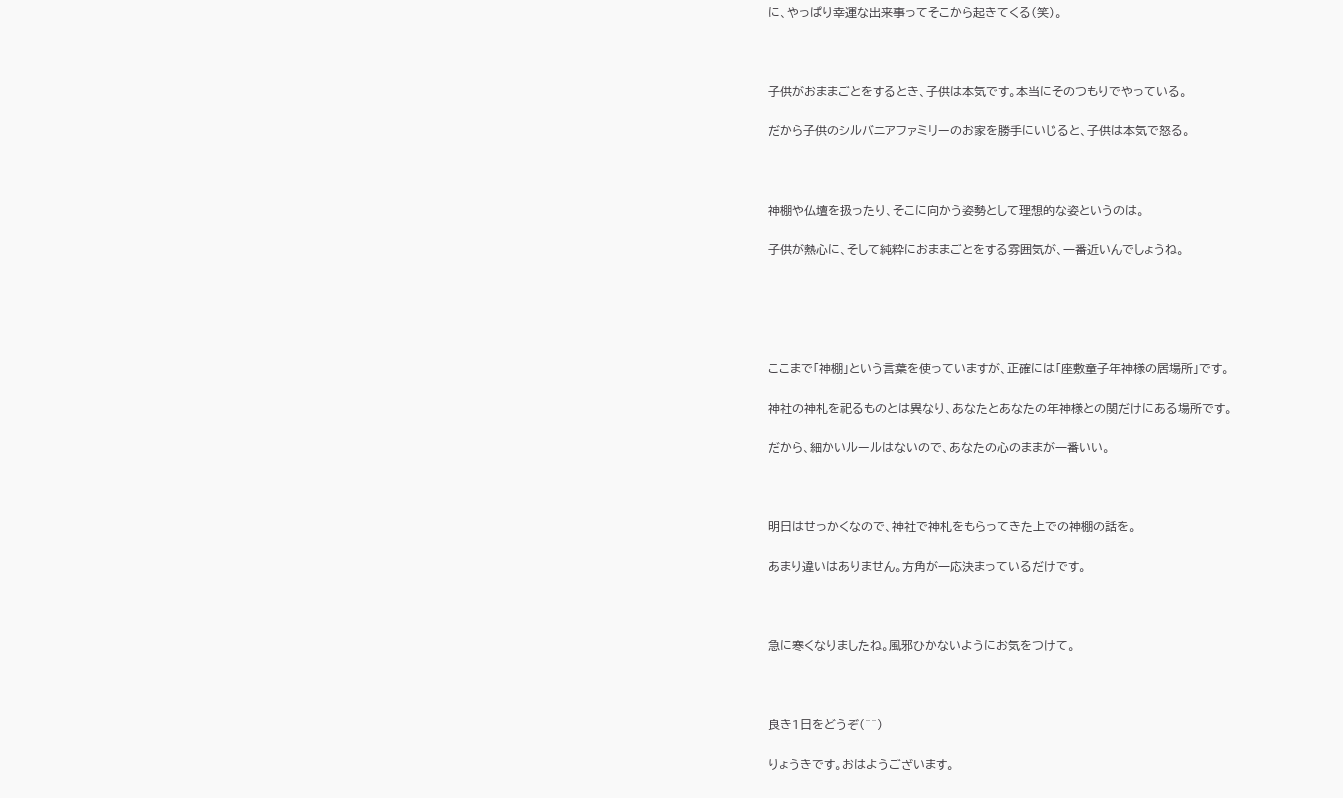に、やっぱり幸運な出来事ってそこから起きてくる(笑)。



子供がおままごとをするとき、子供は本気です。本当にそのつもりでやっている。

だから子供のシルバニアファミリーのお家を勝手にいじると、子供は本気で怒る。



神棚や仏壇を扱ったり、そこに向かう姿勢として理想的な姿というのは。

子供が熱心に、そして純粋におままごとをする雰囲気が、一番近いんでしょうね。





ここまで「神棚」という言葉を使っていますが、正確には「座敷童子年神様の居場所」です。

神社の神札を祀るものとは異なり、あなたとあなたの年神様との関だけにある場所です。

だから、細かいルールはないので、あなたの心のままが一番いい。



明日はせっかくなので、神社で神札をもらってきた上での神棚の話を。

あまり違いはありません。方角が一応決まっているだけです。



急に寒くなりましたね。風邪ひかないようにお気をつけて。



良き1日をどうぞ(^^)

りょうきです。おはようございます。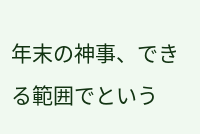年末の神事、できる範囲でという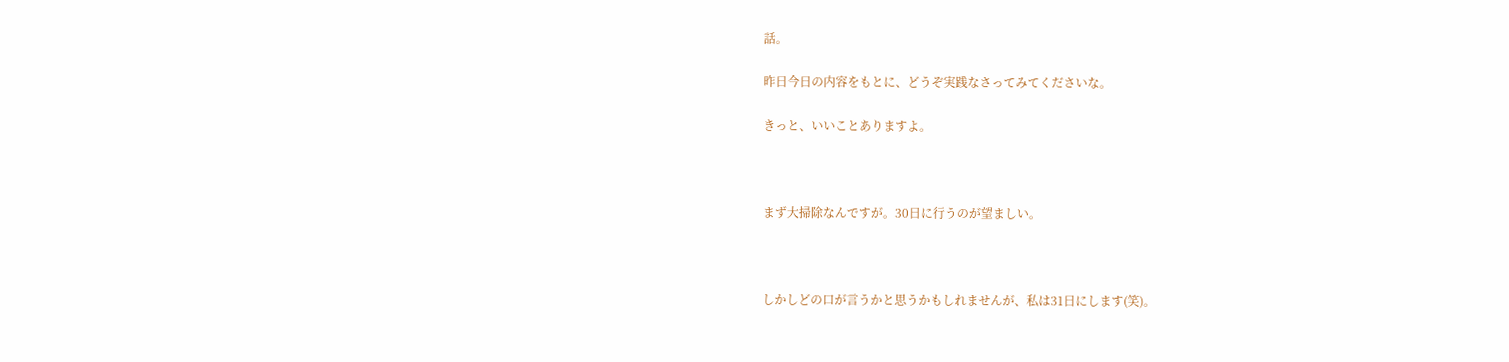話。

昨日今日の内容をもとに、どうぞ実践なさってみてくださいな。

きっと、いいことありますよ。



まず大掃除なんですが。30日に行うのが望ましい。



しかしどの口が言うかと思うかもしれませんが、私は31日にします(笑)。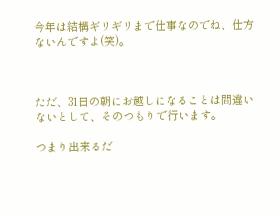今年は結構ギリギリまで仕事なのでね、仕方ないんですよ(笑)。



ただ、31日の朝にお越しになることは間違いないとして、そのつもりで行います。

つまり出来るだ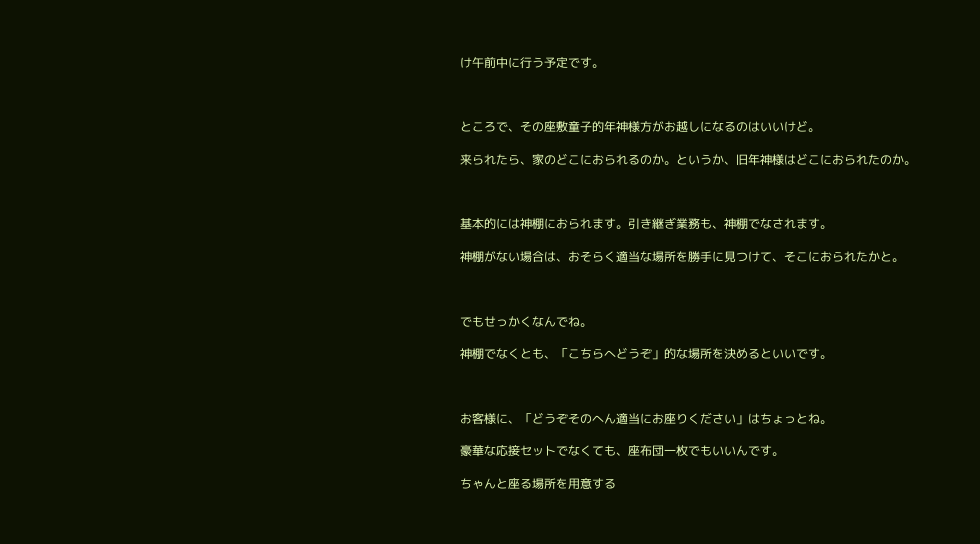け午前中に行う予定です。



ところで、その座敷童子的年神様方がお越しになるのはいいけど。

来られたら、家のどこにおられるのか。というか、旧年神様はどこにおられたのか。



基本的には神棚におられます。引き継ぎ業務も、神棚でなされます。

神棚がない場合は、おそらく適当な場所を勝手に見つけて、そこにおられたかと。



でもせっかくなんでね。

神棚でなくとも、「こちらへどうぞ」的な場所を決めるといいです。



お客様に、「どうぞそのへん適当にお座りください」はちょっとね。

豪華な応接セットでなくても、座布団一枚でもいいんです。

ちゃんと座る場所を用意する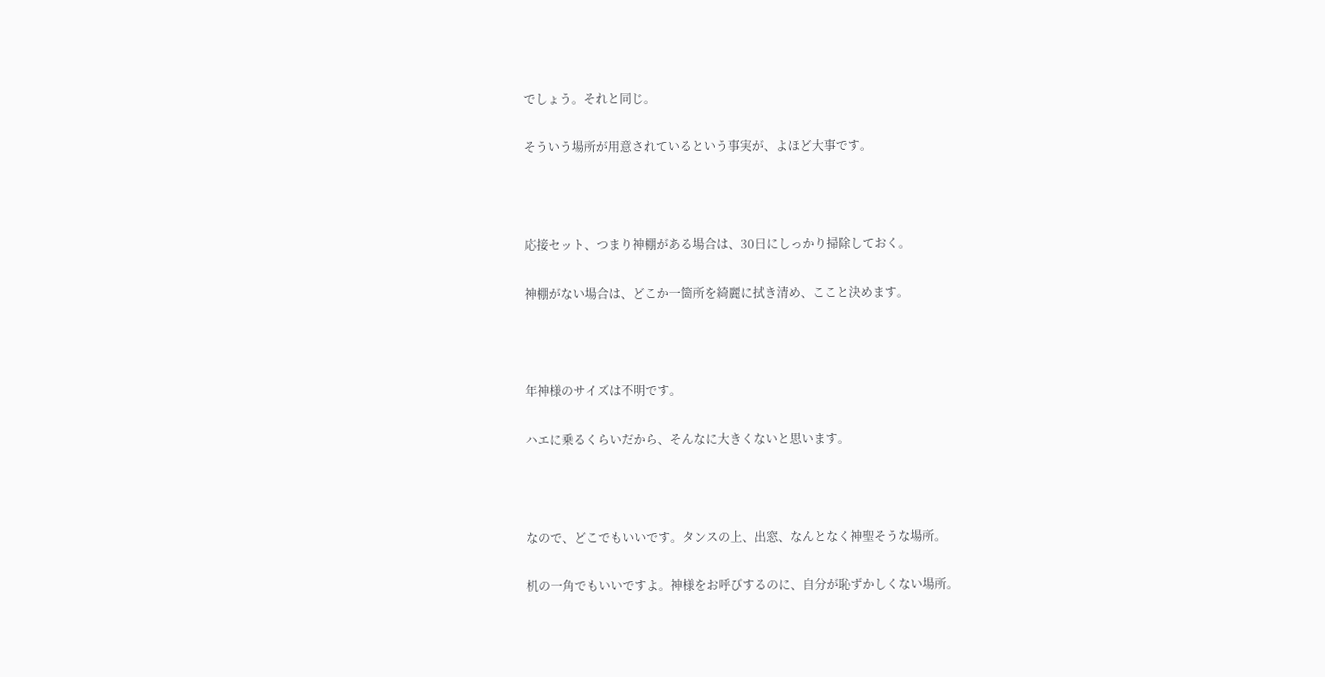でしょう。それと同じ。

そういう場所が用意されているという事実が、よほど大事です。



応接セット、つまり神棚がある場合は、30日にしっかり掃除しておく。

神棚がない場合は、どこか一箇所を綺麗に拭き清め、ここと決めます。



年神様のサイズは不明です。

ハエに乗るくらいだから、そんなに大きくないと思います。



なので、どこでもいいです。タンスの上、出窓、なんとなく神聖そうな場所。

机の一角でもいいですよ。神様をお呼びするのに、自分が恥ずかしくない場所。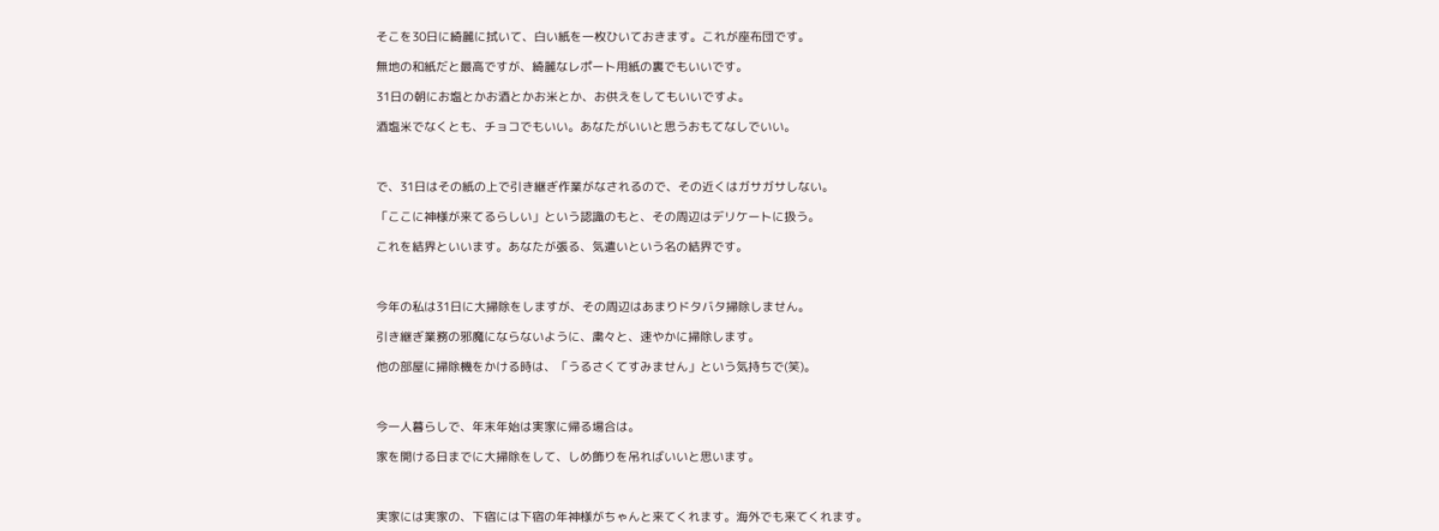そこを30日に綺麗に拭いて、白い紙を一枚ひいておきます。これが座布団です。

無地の和紙だと最高ですが、綺麗なレポート用紙の裏でもいいです。

31日の朝にお塩とかお酒とかお米とか、お供えをしてもいいですよ。

酒塩米でなくとも、チョコでもいい。あなたがいいと思うおもてなしでいい。



で、31日はその紙の上で引き継ぎ作業がなされるので、その近くはガサガサしない。

「ここに神様が来てるらしい」という認識のもと、その周辺はデリケートに扱う。

これを結界といいます。あなたが張る、気遣いという名の結界です。



今年の私は31日に大掃除をしますが、その周辺はあまりドタバタ掃除しません。

引き継ぎ業務の邪魔にならないように、粛々と、速やかに掃除します。

他の部屋に掃除機をかける時は、「うるさくてすみません」という気持ちで(笑)。



今一人暮らしで、年末年始は実家に帰る場合は。

家を開ける日までに大掃除をして、しめ飾りを吊ればいいと思います。



実家には実家の、下宿には下宿の年神様がちゃんと来てくれます。海外でも来てくれます。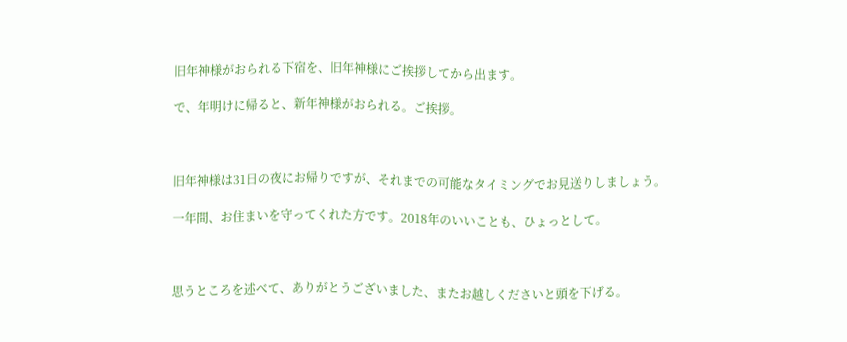旧年神様がおられる下宿を、旧年神様にご挨拶してから出ます。

で、年明けに帰ると、新年神様がおられる。ご挨拶。



旧年神様は31日の夜にお帰りですが、それまでの可能なタイミングでお見送りしましょう。

一年間、お住まいを守ってくれた方です。2018年のいいことも、ひょっとして。



思うところを述べて、ありがとうございました、またお越しくださいと頭を下げる。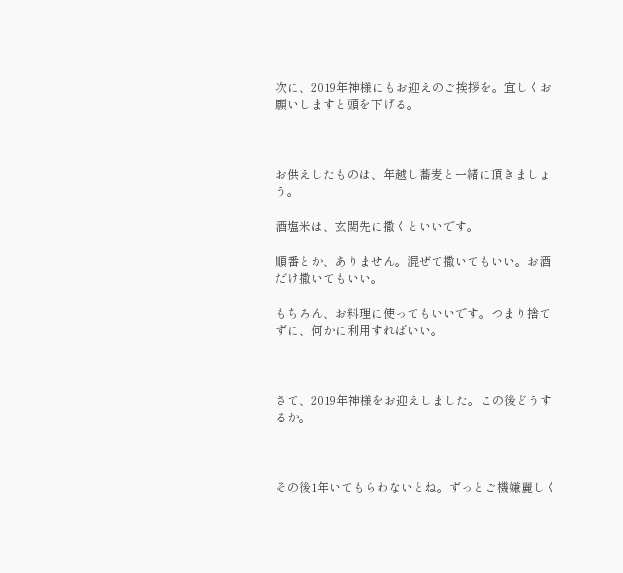次に、2019年神様にもお迎えのご挨拶を。宜しくお願いしますと頭を下げる。



お供えしたものは、年越し蕎麦と一緒に頂きましょう。

酒塩米は、玄関先に撒くといいです。

順番とか、ありません。混ぜて撒いてもいい。お酒だけ撒いてもいい。

もちろん、お料理に使ってもいいです。つまり捨てずに、何かに利用すればいい。



さて、2019年神様をお迎えしました。この後どうするか。



その後1年いてもらわないとね。ずっとご機嫌麗しく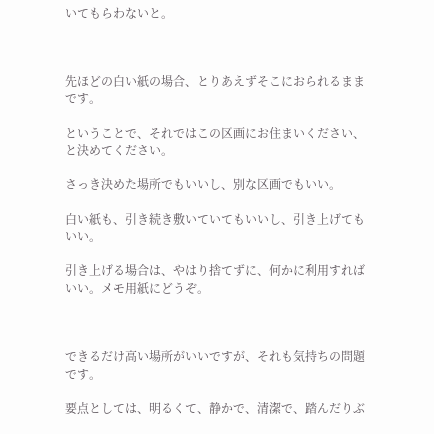いてもらわないと。



先ほどの白い紙の場合、とりあえずそこにおられるままです。

ということで、それではこの区画にお住まいください、と決めてください。

さっき決めた場所でもいいし、別な区画でもいい。

白い紙も、引き続き敷いていてもいいし、引き上げてもいい。

引き上げる場合は、やはり捨てずに、何かに利用すればいい。メモ用紙にどうぞ。



できるだけ高い場所がいいですが、それも気持ちの問題です。

要点としては、明るくて、静かで、清潔で、踏んだりぶ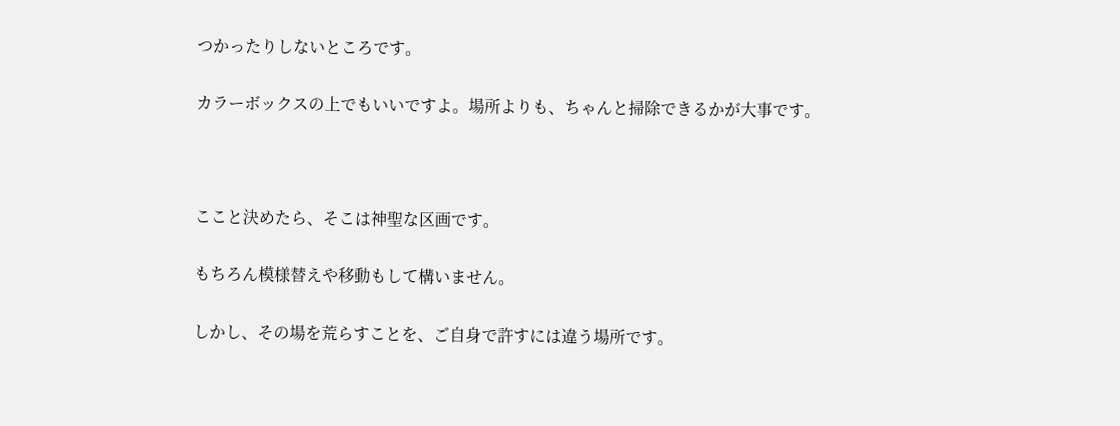つかったりしないところです。

カラーボックスの上でもいいですよ。場所よりも、ちゃんと掃除できるかが大事です。



ここと決めたら、そこは神聖な区画です。

もちろん模様替えや移動もして構いません。

しかし、その場を荒らすことを、ご自身で許すには違う場所です。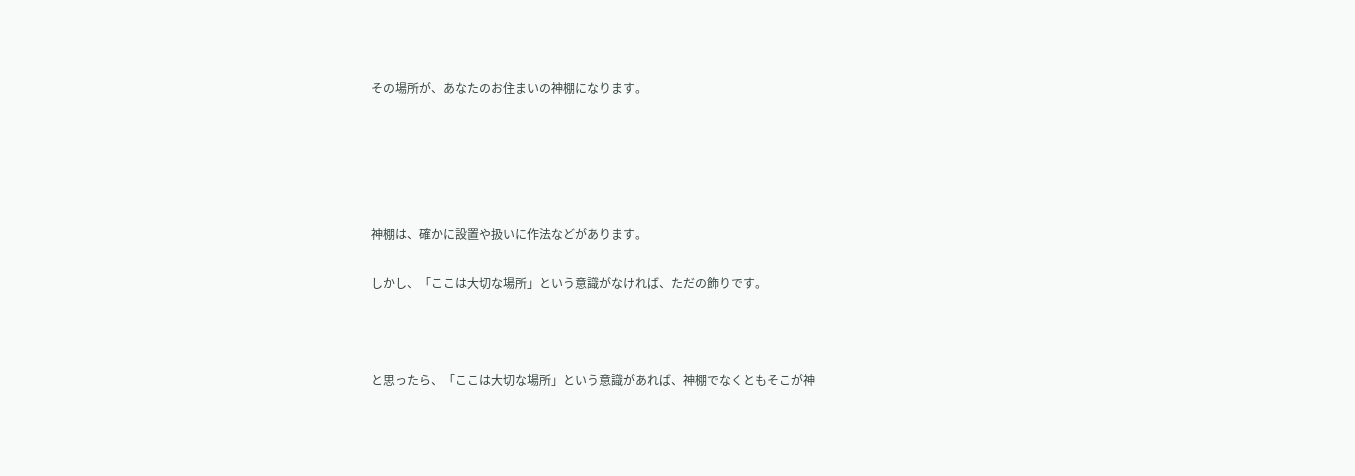その場所が、あなたのお住まいの神棚になります。





神棚は、確かに設置や扱いに作法などがあります。

しかし、「ここは大切な場所」という意識がなければ、ただの飾りです。



と思ったら、「ここは大切な場所」という意識があれば、神棚でなくともそこが神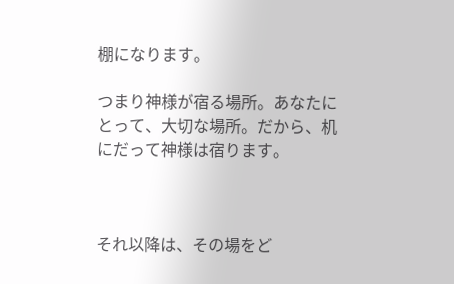棚になります。

つまり神様が宿る場所。あなたにとって、大切な場所。だから、机にだって神様は宿ります。



それ以降は、その場をど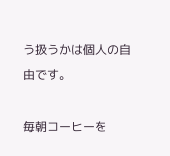う扱うかは個人の自由です。

毎朝コーヒーを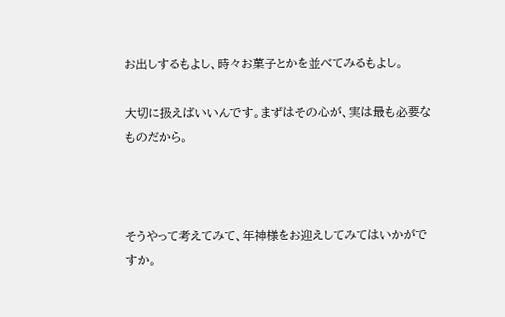お出しするもよし、時々お菓子とかを並べてみるもよし。

大切に扱えばいいんです。まずはその心が、実は最も必要なものだから。



そうやって考えてみて、年神様をお迎えしてみてはいかがですか。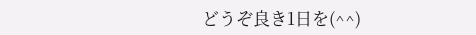どうぞ良き1日を(^^)